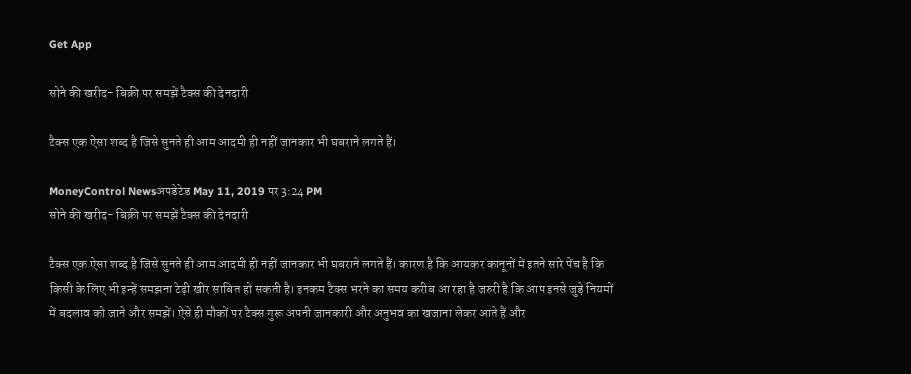Get App

सोने की खरीद- बिक्री पर समझें टैक्स की देनदारी

टैक्स एक ऐसा शब्द है जिसे सुनते ही आम आदमी ही नहीं जानकार भी घबराने लगते हैं।

MoneyControl Newsअपडेटेड May 11, 2019 पर 3:24 PM
सोने की खरीद- बिक्री पर समझें टैक्स की देनदारी

टैक्स एक ऐसा शब्द है जिसे सुनते ही आम आदमी ही नहीं जानकार भी घबराने लगते हैं। कारण है कि आयकर कानूनों में इतने सारे पेंच है कि किसी के लिए भी इन्हें समझना टेढ़ी खीर साबित हो सकती है। इनकम टैक्स भरने का समय करीब आ रहा है जरुरी है कि आप इनसे जुड़े नियमों में बदलाव को जाने और समझें। ऐसे ही मौकों पर टैक्स गुरू अपनी जानकारी और अनुभव का खजाना लेकर आते हैं और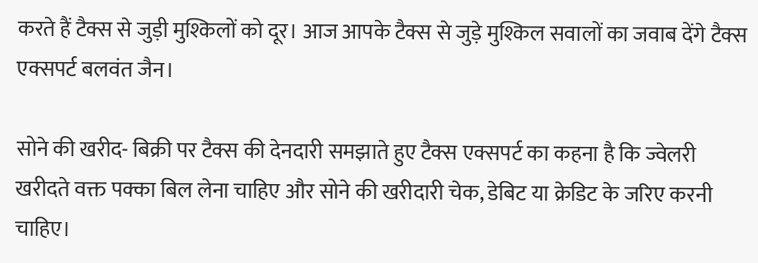करते हैं टैक्स से जुड़ी मुश्किलों को दूर। आज आपके टैक्स से जुड़े मुश्किल सवालों का जवाब देंगे टैक्स एक्सपर्ट बलवंत जैन।

सोने की खरीद- बिक्री पर टैक्स की देनदारी समझाते हुए टैक्स एक्सपर्ट का कहना है कि ज्वेलरी खरीदते वक्त पक्का बिल लेना चाहिए और सोने की खरीदारी चेक, डेबिट या क्रेडिट के जरिए करनी चाहिए।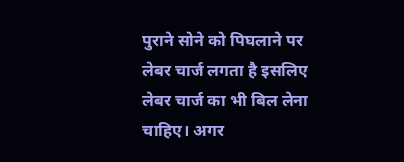पुराने सोने को पिघलाने पर लेबर चार्ज लगता है इसलिए लेबर चार्ज का भी बिल लेना चाहिए। अगर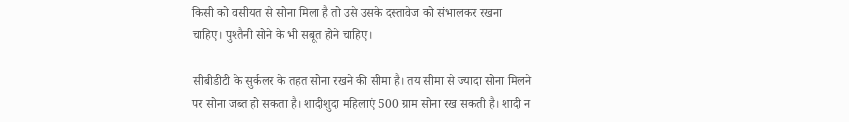किसी को वसीयत से सोना मिला है तो उसे उसके दस्तावेज को संभालकर रखना चाहिए। पुश्तैनी सोने के भी सबूत होने चाहिए।

सीबीडीटी के सुर्कलर के तहत सोना रखने की सीमा है। तय सीमा से ज्यादा सोना मिलने पर सोना जब्त हो सकता है। शादीशुदा महिलाएं 500 ग्राम सोना रख सकती है। शादी न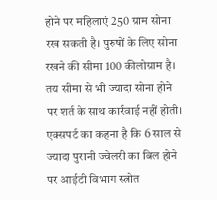होने पर महिलाएं 250 ग्राम सोना रख सकती है। पुरुषों के लिए सोना रखने की सीमा 100 कीलोग्राम है। तय सीमा से भी ज्यादा सोना होने पर शर्त के साथ कार्रवाई नहीं होती। एक्सपर्ट का कहना है कि 6 साल से ज्यादा पुरानी ज्वेलरी का बिल होने पर आईटी विभाग स्त्रोत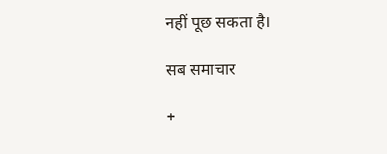नहीं पूछ सकता है।

सब समाचार

+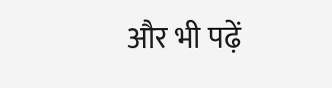और भी पढ़ें